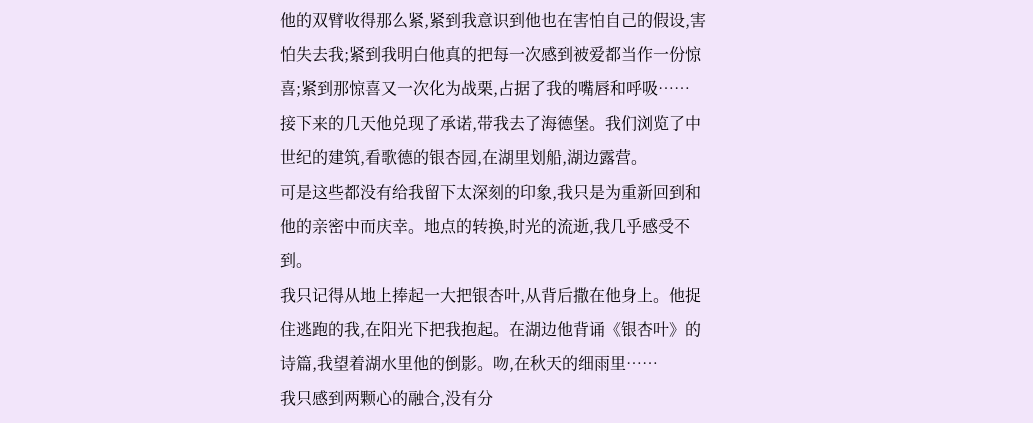他的双臂收得那么紧,紧到我意识到他也在害怕自己的假设,害怕失去我;紧到我明白他真的把每一次感到被爱都当作一份惊喜;紧到那惊喜又一次化为战栗,占据了我的嘴唇和呼吸……
接下来的几天他兑现了承诺,带我去了海德堡。我们浏览了中世纪的建筑,看歌德的银杏园,在湖里划船,湖边露营。
可是这些都没有给我留下太深刻的印象,我只是为重新回到和他的亲密中而庆幸。地点的转换,时光的流逝,我几乎感受不到。
我只记得从地上捧起一大把银杏叶,从背后撒在他身上。他捉住逃跑的我,在阳光下把我抱起。在湖边他背诵《银杏叶》的诗篇,我望着湖水里他的倒影。吻,在秋天的细雨里……
我只感到两颗心的融合,没有分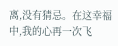离,没有猜忌。在这幸福中,我的心再一次飞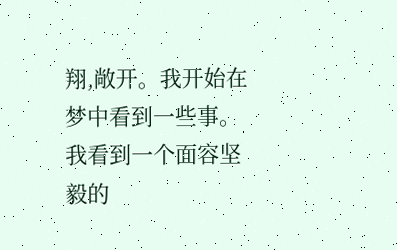翔,敞开。我开始在梦中看到一些事。
我看到一个面容坚毅的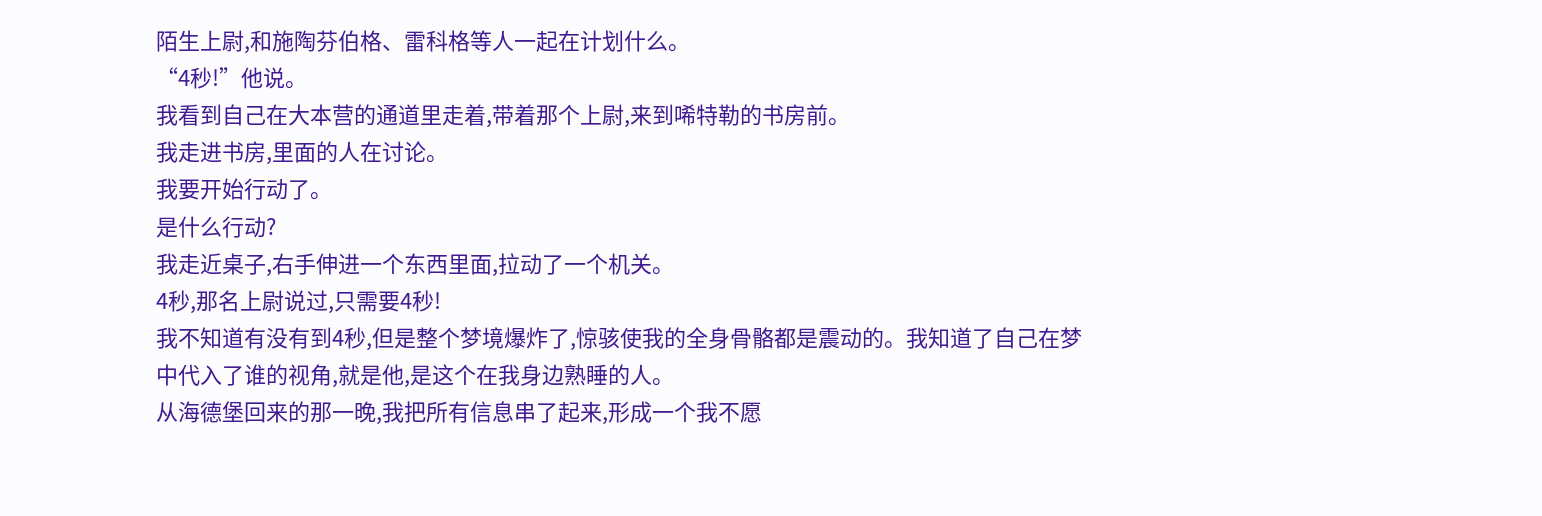陌生上尉,和施陶芬伯格、雷科格等人一起在计划什么。
“4秒!”他说。
我看到自己在大本营的通道里走着,带着那个上尉,来到唏特勒的书房前。
我走进书房,里面的人在讨论。
我要开始行动了。
是什么行动?
我走近桌子,右手伸进一个东西里面,拉动了一个机关。
4秒,那名上尉说过,只需要4秒!
我不知道有没有到4秒,但是整个梦境爆炸了,惊骇使我的全身骨骼都是震动的。我知道了自己在梦中代入了谁的视角,就是他,是这个在我身边熟睡的人。
从海德堡回来的那一晚,我把所有信息串了起来,形成一个我不愿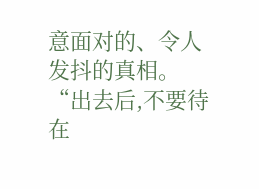意面对的、令人发抖的真相。
“出去后,不要待在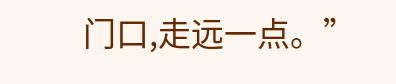门口,走远一点。”